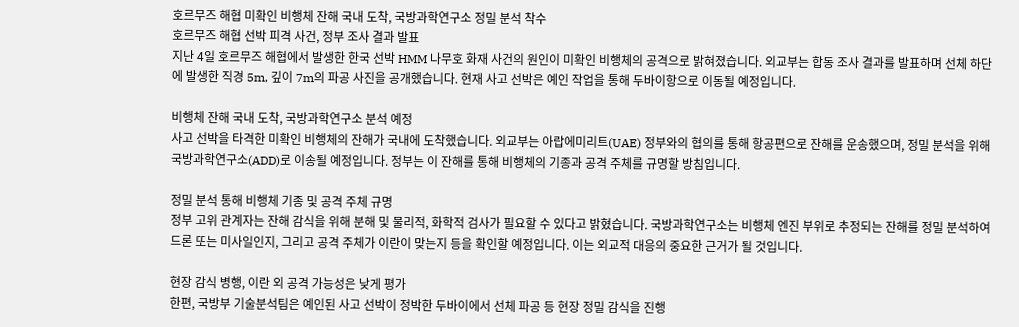호르무즈 해협 미확인 비행체 잔해 국내 도착, 국방과학연구소 정밀 분석 착수
호르무즈 해협 선박 피격 사건, 정부 조사 결과 발표
지난 4일 호르무즈 해협에서 발생한 한국 선박 HMM 나무호 화재 사건의 원인이 미확인 비행체의 공격으로 밝혀졌습니다. 외교부는 합동 조사 결과를 발표하며 선체 하단에 발생한 직경 5m, 깊이 7m의 파공 사진을 공개했습니다. 현재 사고 선박은 예인 작업을 통해 두바이항으로 이동될 예정입니다.

비행체 잔해 국내 도착, 국방과학연구소 분석 예정
사고 선박을 타격한 미확인 비행체의 잔해가 국내에 도착했습니다. 외교부는 아랍에미리트(UAE) 정부와의 협의를 통해 항공편으로 잔해를 운송했으며, 정밀 분석을 위해 국방과학연구소(ADD)로 이송될 예정입니다. 정부는 이 잔해를 통해 비행체의 기종과 공격 주체를 규명할 방침입니다.

정밀 분석 통해 비행체 기종 및 공격 주체 규명
정부 고위 관계자는 잔해 감식을 위해 분해 및 물리적, 화학적 검사가 필요할 수 있다고 밝혔습니다. 국방과학연구소는 비행체 엔진 부위로 추정되는 잔해를 정밀 분석하여 드론 또는 미사일인지, 그리고 공격 주체가 이란이 맞는지 등을 확인할 예정입니다. 이는 외교적 대응의 중요한 근거가 될 것입니다.

현장 감식 병행, 이란 외 공격 가능성은 낮게 평가
한편, 국방부 기술분석팀은 예인된 사고 선박이 정박한 두바이에서 선체 파공 등 현장 정밀 감식을 진행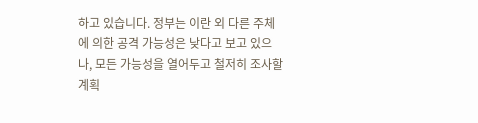하고 있습니다. 정부는 이란 외 다른 주체에 의한 공격 가능성은 낮다고 보고 있으나, 모든 가능성을 열어두고 철저히 조사할 계획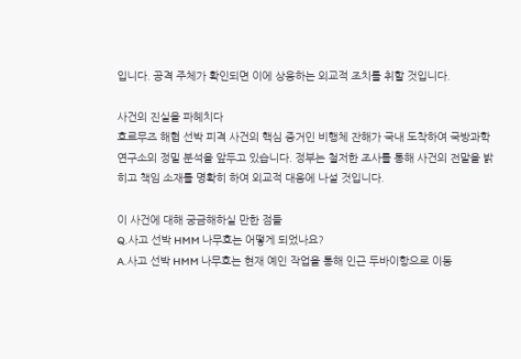입니다. 공격 주체가 확인되면 이에 상응하는 외교적 조치를 취할 것입니다.

사건의 진실을 파헤치다
호르무즈 해협 선박 피격 사건의 핵심 증거인 비행체 잔해가 국내 도착하여 국방과학연구소의 정밀 분석을 앞두고 있습니다. 정부는 철저한 조사를 통해 사건의 전말을 밝히고 책임 소재를 명확히 하여 외교적 대응에 나설 것입니다.

이 사건에 대해 궁금해하실 만한 점들
Q.사고 선박 HMM 나무호는 어떻게 되었나요?
A.사고 선박 HMM 나무호는 현재 예인 작업을 통해 인근 두바이항으로 이동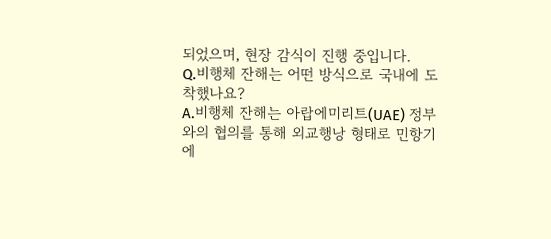되었으며, 현장 감식이 진행 중입니다.
Q.비행체 잔해는 어떤 방식으로 국내에 도착했나요?
A.비행체 잔해는 아랍에미리트(UAE) 정부와의 협의를 통해 외교행낭 형태로 민항기에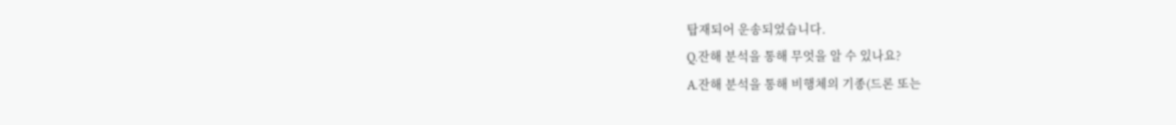탑재되어 운송되었습니다.
Q.잔해 분석을 통해 무엇을 알 수 있나요?
A.잔해 분석을 통해 비행체의 기종(드론 또는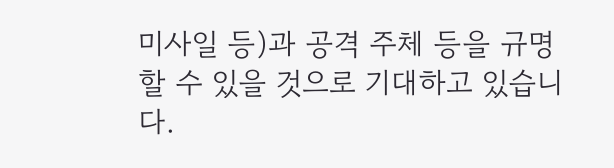미사일 등)과 공격 주체 등을 규명할 수 있을 것으로 기대하고 있습니다.